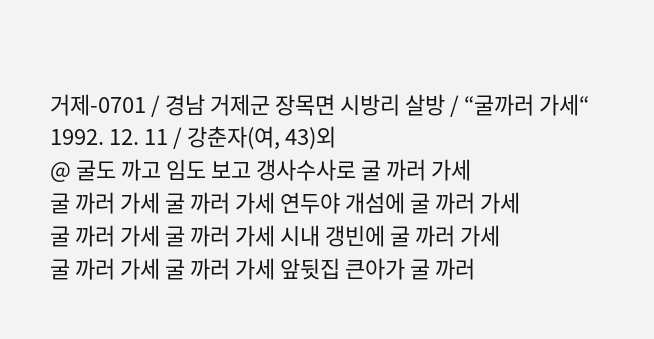거제-0701 / 경남 거제군 장목면 시방리 살방 / “굴까러 가세“
1992. 12. 11 / 강춘자(여, 43)외
@ 굴도 까고 임도 보고 갱사수사로 굴 까러 가세
굴 까러 가세 굴 까러 가세 연두야 개섬에 굴 까러 가세
굴 까러 가세 굴 까러 가세 시내 갱빈에 굴 까러 가세
굴 까러 가세 굴 까러 가세 앞뒷집 큰아가 굴 까러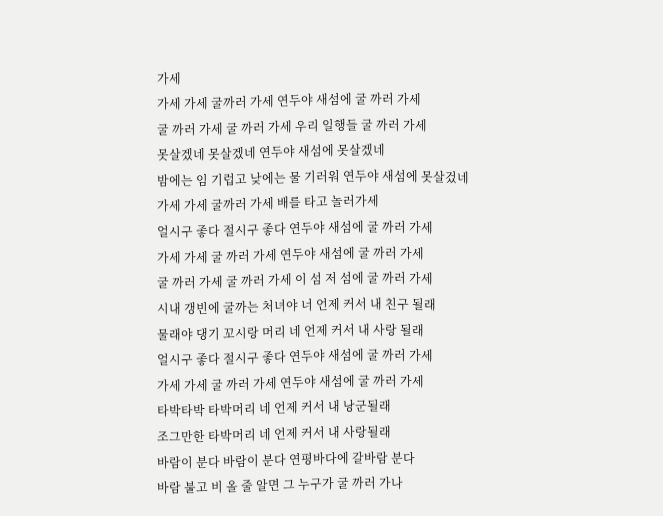가세
가세 가세 굴까러 가세 연두야 새섬에 굴 까러 가세
굴 까러 가세 굴 까러 가세 우리 일행들 굴 까러 가세
못살겠네 못살겠네 연두야 새섬에 못살겠네
밤에는 임 기럽고 낮에는 물 기러워 연두야 새섬에 못살겄네
가세 가세 굴까러 가세 배를 타고 놀러가세
얼시구 좋다 절시구 좋다 연두야 새섬에 굴 까러 가세
가세 가세 굴 까러 가세 연두야 새섬에 굴 까러 가세
굴 까러 가세 굴 까러 가세 이 섬 저 섬에 굴 까러 가세
시내 갱빈에 굴까는 처녀야 너 언제 커서 내 친구 될래
물래야 댕기 꼬시랑 머리 네 언제 커서 내 사랑 될래
얼시구 좋다 절시구 좋다 연두야 새섬에 굴 까러 가세
가세 가세 굴 까러 가세 연두야 새섬에 굴 까러 가세
타박타박 타박머리 네 언제 커서 내 낭군될래
조그만한 타박머리 네 언제 커서 내 사랑될래
바람이 분다 바람이 분다 연평바다에 갈바람 분다
바람 불고 비 올 줄 알면 그 누구가 굴 까러 가나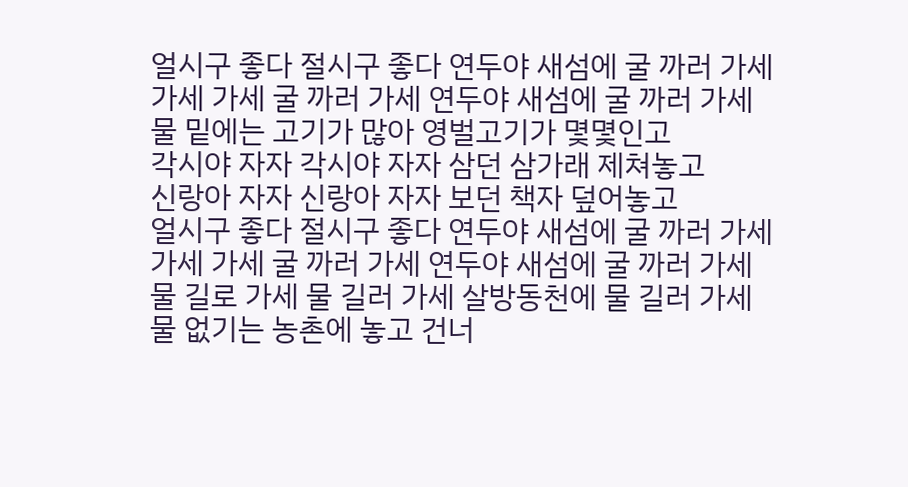얼시구 좋다 절시구 좋다 연두야 새섬에 굴 까러 가세
가세 가세 굴 까러 가세 연두야 새섬에 굴 까러 가세
물 밑에는 고기가 많아 영벌고기가 몇몇인고
각시야 자자 각시야 자자 삼던 삼가래 제쳐놓고
신랑아 자자 신랑아 자자 보던 책자 덮어놓고
얼시구 좋다 절시구 좋다 연두야 새섬에 굴 까러 가세
가세 가세 굴 까러 가세 연두야 새섬에 굴 까러 가세
물 길로 가세 물 길러 가세 살방동천에 물 길러 가세
물 없기는 농촌에 놓고 건너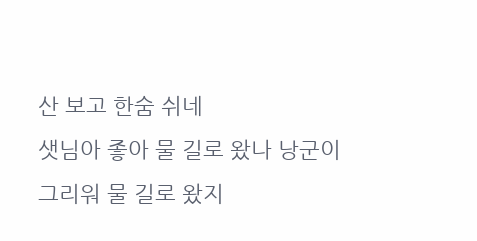산 보고 한숨 쉬네
샛님아 좋아 물 길로 왔나 낭군이 그리워 물 길로 왔지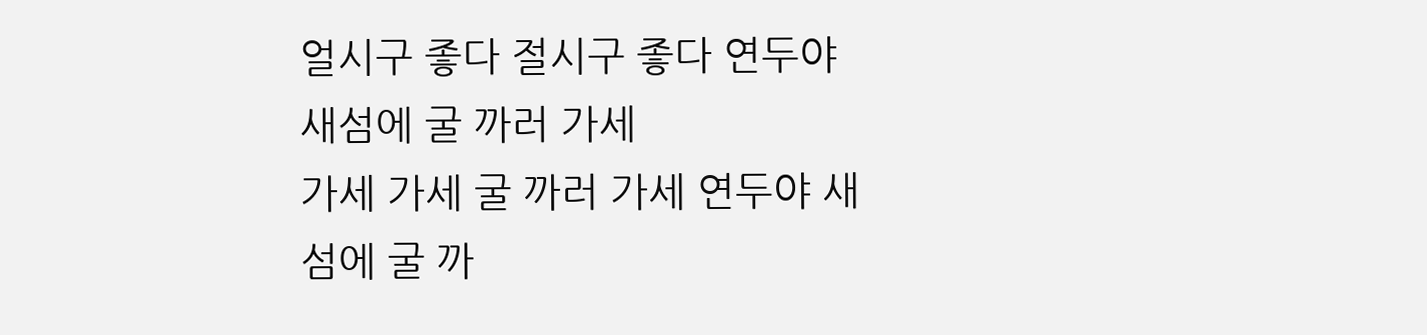얼시구 좋다 절시구 좋다 연두야 새섬에 굴 까러 가세
가세 가세 굴 까러 가세 연두야 새섬에 굴 까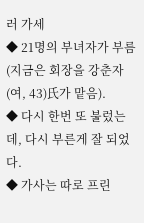러 가세
◆ 21명의 부녀자가 부름(지금은 회장을 강춘자(여, 43)氏가 맡음).
◆ 다시 한번 또 불렀는데, 다시 부른게 잘 되었다.
◆ 가사는 따로 프린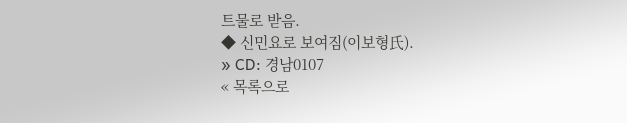트물로 받음.
◆ 신민요로 보여짐(이보형氏).
» CD: 경남0107
« 목록으로